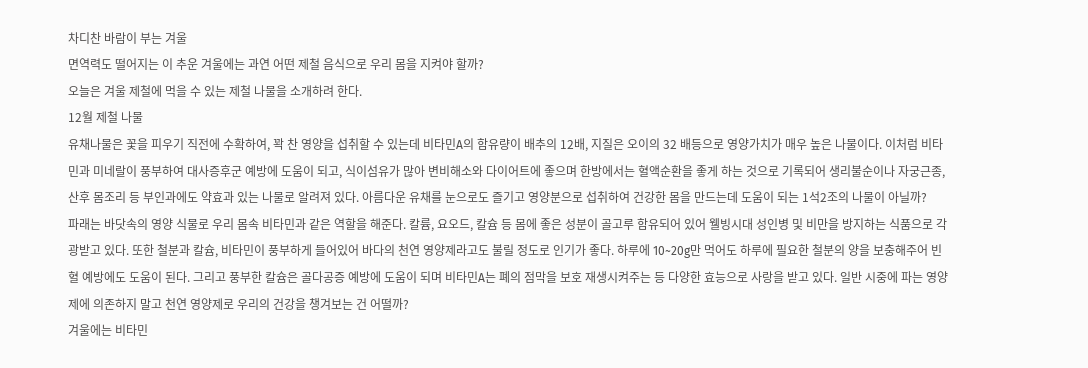차디찬 바람이 부는 겨울
면역력도 떨어지는 이 추운 겨울에는 과연 어떤 제철 음식으로 우리 몸을 지켜야 할까?
오늘은 겨울 제철에 먹을 수 있는 제철 나물을 소개하려 한다.
12월 제철 나물
유채나물은 꽃을 피우기 직전에 수확하여, 꽉 찬 영양을 섭취할 수 있는데 비타민A의 함유량이 배추의 12배, 지질은 오이의 32 배등으로 영양가치가 매우 높은 나물이다. 이처럼 비타민과 미네랄이 풍부하여 대사증후군 예방에 도움이 되고, 식이섬유가 많아 변비해소와 다이어트에 좋으며 한방에서는 혈액순환을 좋게 하는 것으로 기록되어 생리불순이나 자궁근종, 산후 몸조리 등 부인과에도 약효과 있는 나물로 알려져 있다. 아름다운 유채를 눈으로도 즐기고 영양분으로 섭취하여 건강한 몸을 만드는데 도움이 되는 1석2조의 나물이 아닐까?
파래는 바닷속의 영양 식물로 우리 몸속 비타민과 같은 역할을 해준다. 칼륨, 요오드, 칼슘 등 몸에 좋은 성분이 골고루 함유되어 있어 웰빙시대 성인병 및 비만을 방지하는 식품으로 각광받고 있다. 또한 철분과 칼슘, 비타민이 풍부하게 들어있어 바다의 천연 영양제라고도 불릴 정도로 인기가 좋다. 하루에 10~20g만 먹어도 하루에 필요한 철분의 양을 보충해주어 빈혈 예방에도 도움이 된다. 그리고 풍부한 칼슘은 골다공증 예방에 도움이 되며 비타민A는 폐의 점막을 보호 재생시켜주는 등 다양한 효능으로 사랑을 받고 있다. 일반 시중에 파는 영양제에 의존하지 말고 천연 영양제로 우리의 건강을 챙겨보는 건 어떨까?
겨울에는 비타민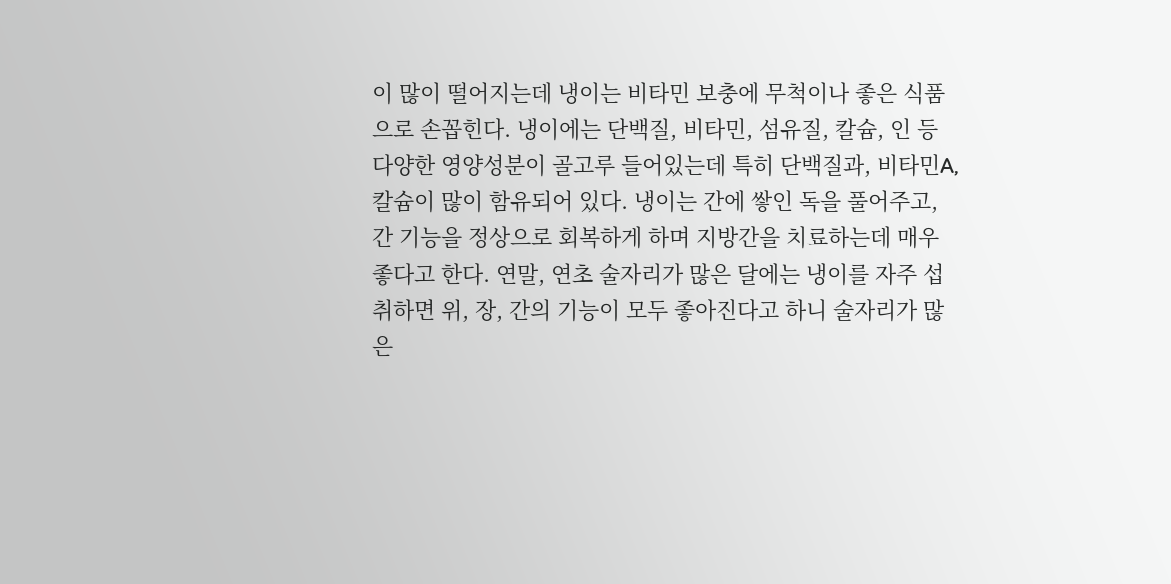이 많이 떨어지는데 냉이는 비타민 보충에 무척이나 좋은 식품으로 손꼽힌다. 냉이에는 단백질, 비타민, 섬유질, 칼슘, 인 등 다양한 영양성분이 골고루 들어있는데 특히 단백질과, 비타민A, 칼슘이 많이 함유되어 있다. 냉이는 간에 쌓인 독을 풀어주고, 간 기능을 정상으로 회복하게 하며 지방간을 치료하는데 매우 좋다고 한다. 연말, 연초 술자리가 많은 달에는 냉이를 자주 섭취하면 위, 장, 간의 기능이 모두 좋아진다고 하니 술자리가 많은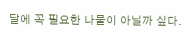달에 꼭 필요한 나물이 아닐까 싶다.